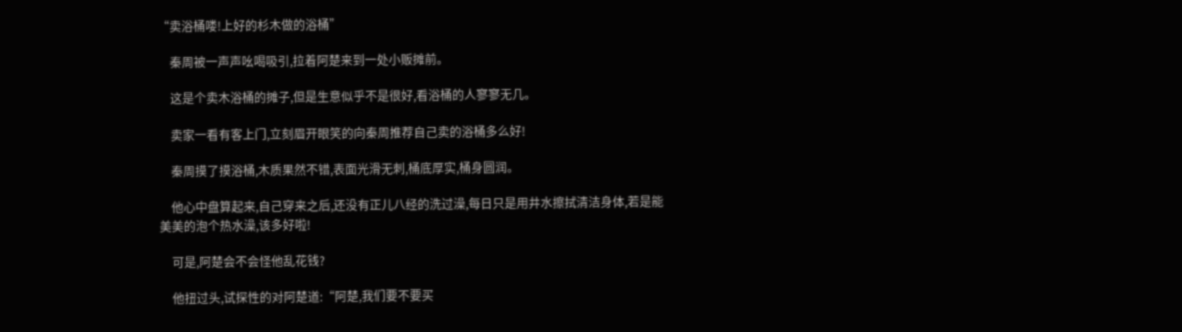“卖浴桶喽!上好的杉木做的浴桶”

    秦周被一声声吆喝吸引,拉着阿楚来到一处小贩摊前。

    这是个卖木浴桶的摊子,但是生意似乎不是很好,看浴桶的人寥寥无几。

    卖家一看有客上门,立刻眉开眼笑的向秦周推荐自己卖的浴桶多么好!

    秦周摸了摸浴桶,木质果然不错,表面光滑无刺,桶底厚实,桶身圆润。

    他心中盘算起来,自己穿来之后,还没有正儿八经的洗过澡,每日只是用井水擦拭清洁身体,若是能美美的泡个热水澡,该多好啦!

    可是,阿楚会不会怪他乱花钱?

    他扭过头,试探性的对阿楚道:“阿楚,我们要不要买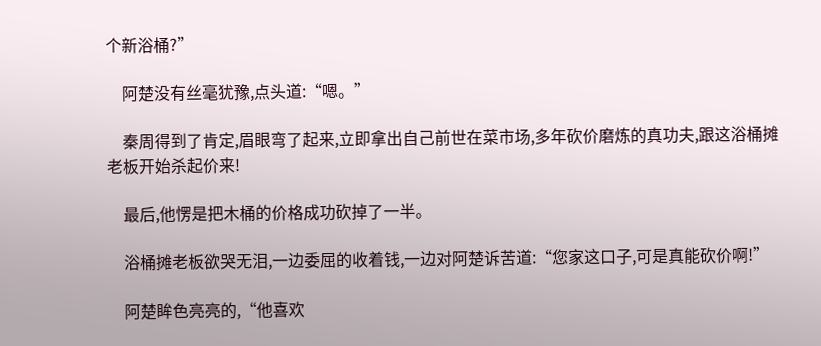个新浴桶?”

    阿楚没有丝毫犹豫,点头道:“嗯。”

    秦周得到了肯定,眉眼弯了起来,立即拿出自己前世在菜市场,多年砍价磨炼的真功夫,跟这浴桶摊老板开始杀起价来!

    最后,他愣是把木桶的价格成功砍掉了一半。

    浴桶摊老板欲哭无泪,一边委屈的收着钱,一边对阿楚诉苦道:“您家这口子,可是真能砍价啊!”

    阿楚眸色亮亮的,“他喜欢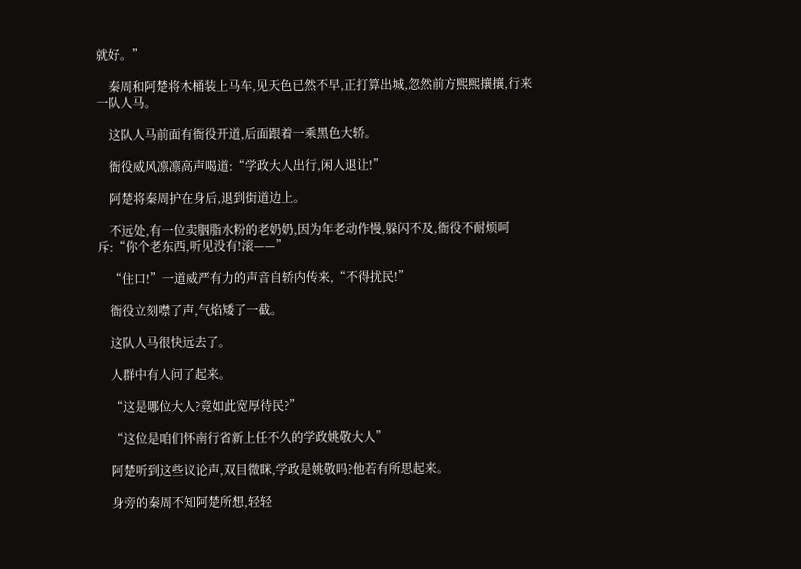就好。”

    秦周和阿楚将木桶装上马车,见天色已然不早,正打算出城,忽然前方熙熙攘攘,行来一队人马。

    这队人马前面有衙役开道,后面跟着一乘黑色大轿。

    衙役威风凛凛高声喝道:“学政大人出行,闲人退让!”

    阿楚将秦周护在身后,退到街道边上。

    不远处,有一位卖胭脂水粉的老奶奶,因为年老动作慢,躲闪不及,衙役不耐烦呵斥:“你个老东西,听见没有!滚——”

    “住口!”一道威严有力的声音自轿内传来,“不得扰民!”

    衙役立刻噤了声,气焰矮了一截。

    这队人马很快远去了。

    人群中有人问了起来。

    “这是哪位大人?竟如此宽厚待民?”

    “这位是咱们怀南行省新上任不久的学政姚敬大人”

    阿楚听到这些议论声,双目微眯,学政是姚敬吗?他若有所思起来。

    身旁的秦周不知阿楚所想,轻轻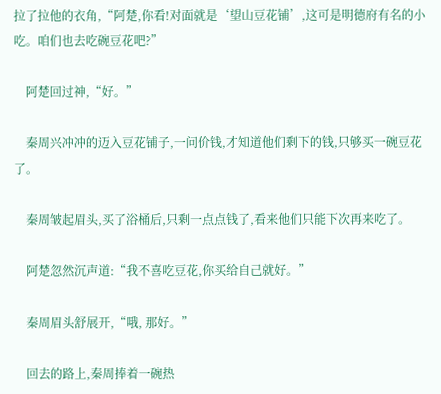拉了拉他的衣角,“阿楚,你看!对面就是‘望山豆花铺’,这可是明德府有名的小吃。咱们也去吃碗豆花吧?”

    阿楚回过神,“好。”

    秦周兴冲冲的迈入豆花铺子,一问价钱,才知道他们剩下的钱,只够买一碗豆花了。

    秦周皱起眉头,买了浴桶后,只剩一点点钱了,看来他们只能下次再来吃了。

    阿楚忽然沉声道:“我不喜吃豆花,你买给自己就好。”

    秦周眉头舒展开,“哦, 那好。”

    回去的路上,秦周捧着一碗热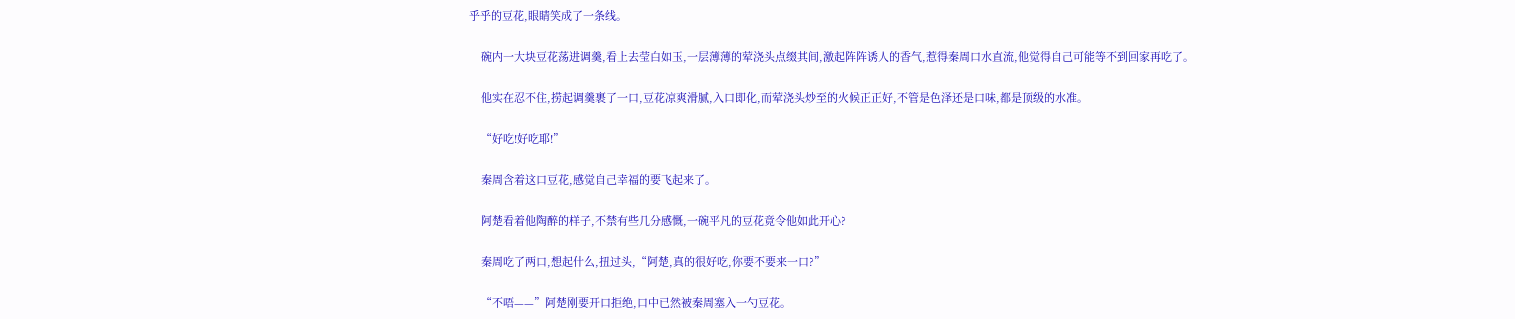乎乎的豆花,眼睛笑成了一条线。

    碗内一大块豆花荡进调羹,看上去莹白如玉,一层薄薄的荤浇头点缀其间,激起阵阵诱人的香气,惹得秦周口水直流,他觉得自己可能等不到回家再吃了。

    他实在忍不住,捞起调羹裹了一口,豆花凉爽滑腻,入口即化,而荤浇头炒至的火候正正好,不管是色泽还是口味,都是顶级的水准。

    “好吃!好吃耶!”

    秦周含着这口豆花,感觉自己幸福的要飞起来了。

    阿楚看着他陶醉的样子,不禁有些几分感慨,一碗平凡的豆花竟令他如此开心?

    秦周吃了两口,想起什么,扭过头,“阿楚,真的很好吃,你要不要来一口?”

    “不唔——”阿楚刚要开口拒绝,口中已然被秦周塞入一勺豆花。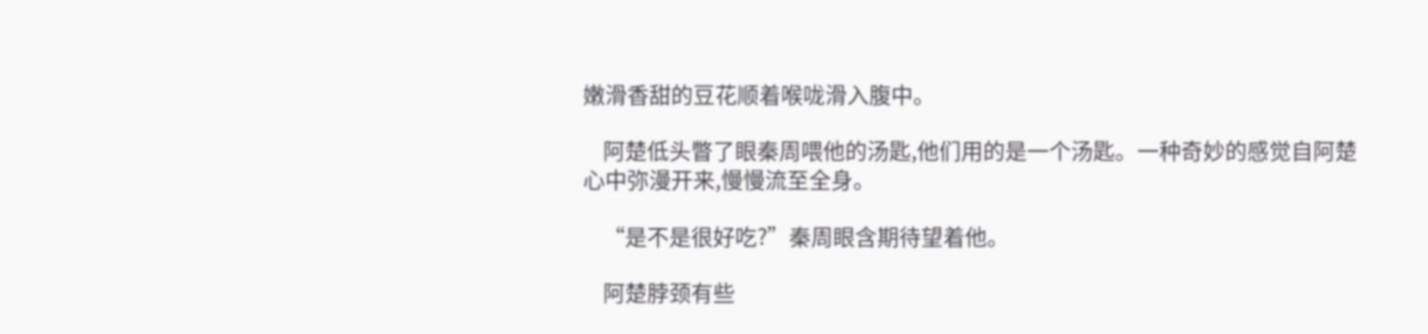嫩滑香甜的豆花顺着喉咙滑入腹中。

    阿楚低头瞥了眼秦周喂他的汤匙,他们用的是一个汤匙。一种奇妙的感觉自阿楚心中弥漫开来,慢慢流至全身。

    “是不是很好吃?”秦周眼含期待望着他。

    阿楚脖颈有些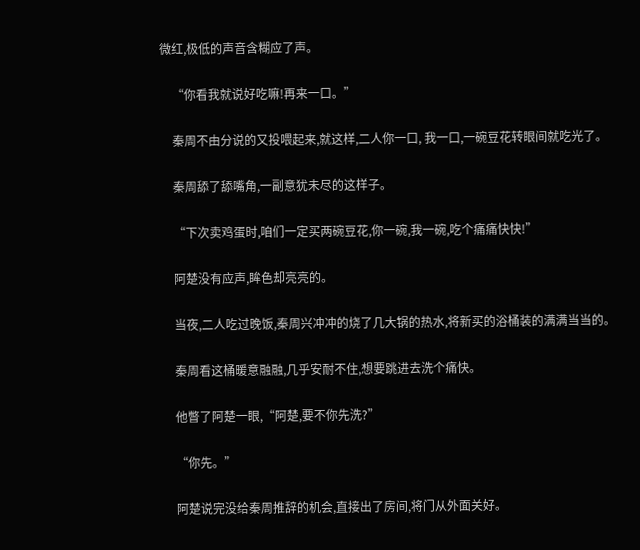微红,极低的声音含糊应了声。

    “你看我就说好吃嘛!再来一口。”

    秦周不由分说的又投喂起来,就这样,二人你一口, 我一口,一碗豆花转眼间就吃光了。

    秦周舔了舔嘴角,一副意犹未尽的这样子。

    “下次卖鸡蛋时,咱们一定买两碗豆花,你一碗,我一碗,吃个痛痛快快!”

    阿楚没有应声,眸色却亮亮的。

    当夜,二人吃过晚饭,秦周兴冲冲的烧了几大锅的热水,将新买的浴桶装的满满当当的。

    秦周看这桶暖意融融,几乎安耐不住,想要跳进去洗个痛快。

    他瞥了阿楚一眼,“阿楚,要不你先洗?”

    “你先。”

    阿楚说完没给秦周推辞的机会,直接出了房间,将门从外面关好。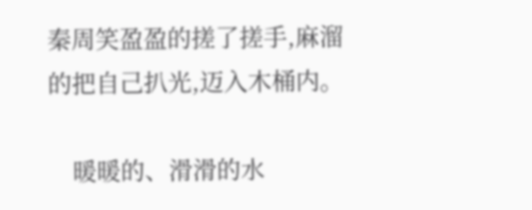秦周笑盈盈的搓了搓手,麻溜的把自己扒光,迈入木桶内。

    暖暖的、滑滑的水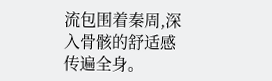流包围着秦周,深入骨骸的舒适感传遍全身。